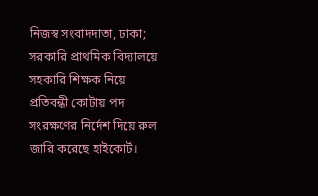নিজস্ব সংবাদদাতা, ঢাকা; সরকারি প্রাথমিক বিদ্যালয়ে সহকারি শিক্ষক নিয়ে প্রতিবন্ধী কোটায় পদ সংরক্ষণের নির্দেশ দিয়ে রুল জারি করেছে হাইকোর্ট।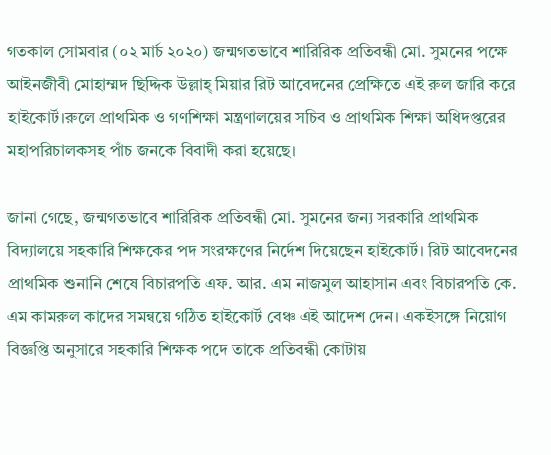গতকাল সোমবার (০২ মার্চ ২০২০) জন্মগতভাবে শারিরিক প্রতিবন্ধী মো. সুমনের পক্ষে আইনজীবী মোহাম্মদ ছিদ্দিক উল্লাহ্ মিয়ার রিট আবেদনের প্রেক্ষিতে এই রুল জারি করে হাইকোর্ট।রুলে প্রাথমিক ও গণশিক্ষা মন্ত্রণালয়ের সচিব ও প্রাথমিক শিক্ষা অধিদপ্তরের মহাপরিচালকসহ পাঁচ জনকে বিবাদী করা হয়েছে।

জানা গেছে, জন্মগতভাবে শারিরিক প্রতিবন্ধী মো. সুমনের জন্য সরকারি প্রাথমিক বিদ্যালয়ে সহকারি শিক্ষকের পদ সংরক্ষণের নির্দেশ দিয়েছেন হাইকোর্ট। রিট আবেদনের প্রাথমিক শুনানি শেষে বিচারপতি এফ. আর. এম নাজমুল আহাসান এবং বিচারপতি কে. এম কামরুল কাদের সমন্বয়ে গঠিত হাইকোর্ট বেঞ্চ এই আদেশ দেন। একইসঙ্গে নিয়োগ বিজ্ঞপ্তি অনুসারে সহকারি শিক্ষক পদে তাকে প্রতিবন্ধী কোটায়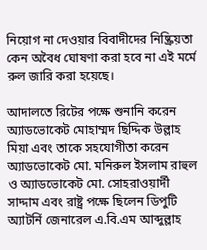নিয়োগ না দেওয়ার বিবাদীদের নিষ্ক্রিয়তা কেন অবৈধ ঘোষণা করা হবে না এই মর্মে রুল জারি করা হয়েছে।

আদালতে রিটের পক্ষে শুনানি করেন অ্যাডভোকেট মোহাম্মদ ছিদ্দিক উল্লাহ মিয়া এবং তাকে সহযোগীতা করেন অ‌্যাডভোকেট মো. মনিরুল ইসলাম রাহুল ও অ‌্যাডভোকেট মো. সোহরাওয়ার্দী সাদ্দাম এবং রাষ্ট্র পক্ষে ছিলেন ডিপুটি অ‌্যাটর্নি জেনারেল এ.বি.এম আব্দুল্লাহ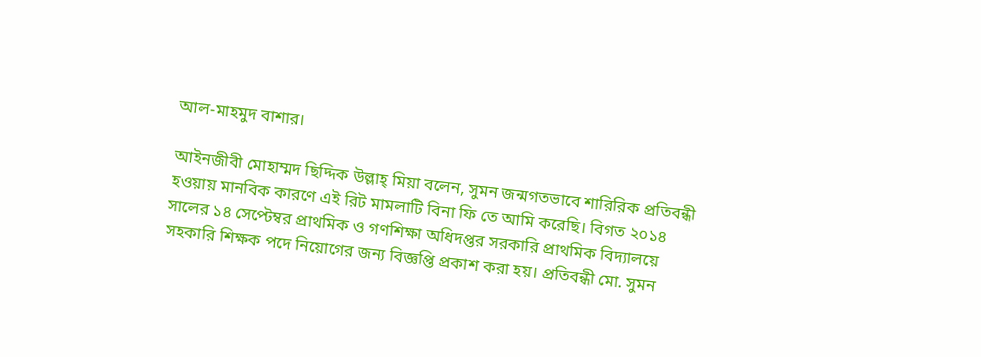আল-মাহমুদ বাশার।

আইনজীবী মোহাম্মদ ছিদ্দিক উল্লাহ্ মিয়া বলেন, সুমন জন্মগতভাবে শারিরিক প্রতিবন্ধী হওয়ায় মানবিক কারণে এই রিট মামলাটি বিনা ফি তে আমি করেছি। বিগত ২০১৪ সালের ১৪ সেপ্টেম্বর প্রাথমিক ও গণশিক্ষা অধিদপ্তর সরকারি প্রাথমিক বিদ্যালয়ে সহকারি শিক্ষক পদে নিয়োগের জন্য বিজ্ঞপ্তি প্রকাশ করা হয়। প্রতিবন্ধী মো. সুমন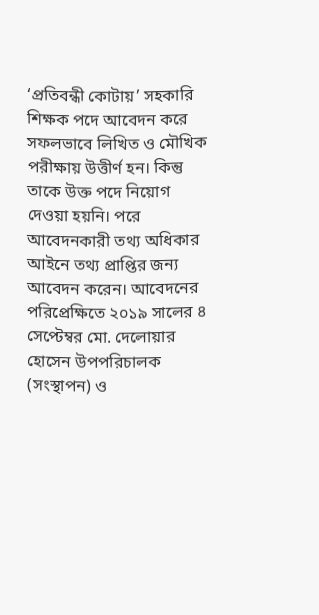‘প্রতিবন্ধী কোটায়’ সহকারি শিক্ষক পদে আবেদন করে সফলভাবে লিখিত ও মৌখিক পরীক্ষায় উত্তীর্ণ হন। কিন্তু তাকে উক্ত পদে নিয়োগ দেওয়া হয়নি। পরে আবেদনকারী তথ্য অধিকার আইনে তথ্য প্রাপ্তির জন্য আবেদন করেন। আবেদনের পরিপ্রেক্ষিতে ২০১৯ সালের ৪ সেপ্টেম্বর মো. দেলোয়ার হোসেন উপপরিচালক (সংস্থাপন) ও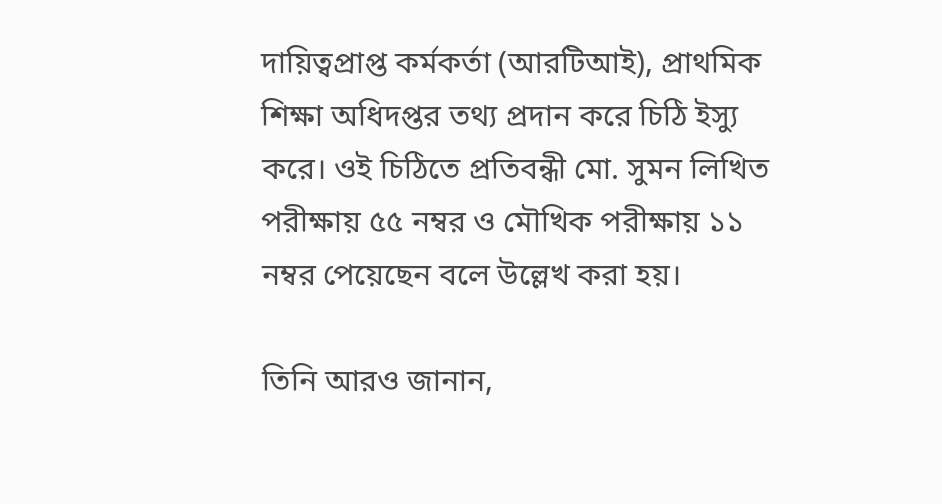দায়িত্বপ্রাপ্ত কর্মকর্তা (আরটিআই), প্রাথমিক শিক্ষা অধিদপ্তর তথ্য প্রদান করে চিঠি ইস্যু করে। ওই চিঠিতে প্রতিবন্ধী মো. সুমন লিখিত পরীক্ষায় ৫৫ নম্বর ও মৌখিক পরীক্ষায় ১১ নম্বর পেয়েছেন বলে উল্লেখ করা হয়।

তিনি আরও জানান,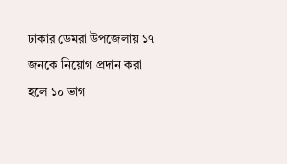ঢাকার ডেমরা উপজেলায় ১৭ জনকে নিয়োগ প্রদান করা হলে ১০ ভাগ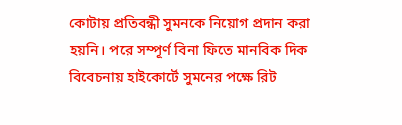কোটায় প্রতিবন্ধী সুমনকে নিয়োগ প্রদান করা হয়নি। পরে সম্পূর্ণ বিনা ফিতে মানবিক দিক বিবেচনায় হাইকোর্টে সুমনের পক্ষে রিট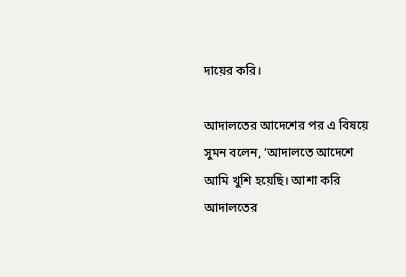দায়ের করি।

আদালতের আদেশের পর এ বিষয়ে  সুমন বলেন, ‘আদালতে আদেশে আমি খুশি হয়েছি। আশা করি আদালতের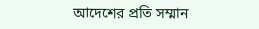আদেশের প্রতি সম্মান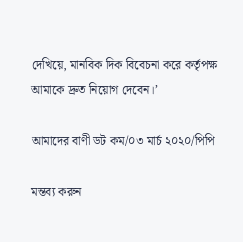দেখিয়ে, মানবিক দিক বিবেচনা করে কর্তৃপক্ষ আমাকে দ্রুত নিয়োগ দেবেন।’

আমাদের বাণী ডট কম/০৩ মার্চ ২০২০/পিপি

মন্তব্য করুন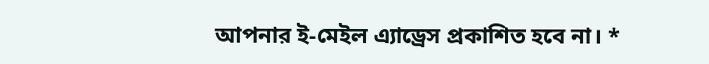আপনার ই-মেইল এ্যাড্রেস প্রকাশিত হবে না। *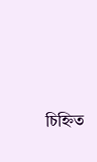চিহ্নিত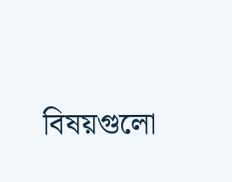বিষয়গুলো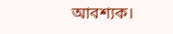আবশ্যক।